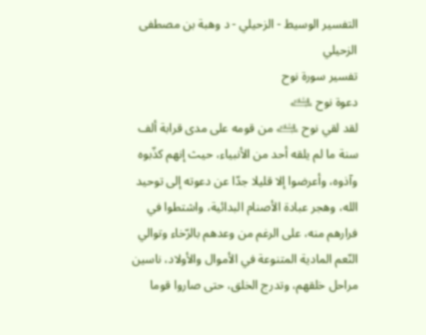التفسير الوسيط - الزحيلي - د وهبة بن مصطفى الزحيلي
تفسير سورة نوح
دعوة نوح ﵇
لقد لقي نوح ﵇ من قومه على مدى قرابة ألف سنة ما لم يلقه أحد من الأنبياء، حيث إنهم كذّبوه وآذوه، وأعرضوا إلا قليلا جدّا عن دعوته إلى توحيد الله، وهجر عبادة الأصنام البدائية، واشتطوا في فرارهم منه، على الرغم من وعدهم بالرّخاء وتوالي النّعم المادية المتنوعة في الأموال والأولاد، ناسين مراحل خلقهم، وتدرج الخلق، حتى صاروا قوما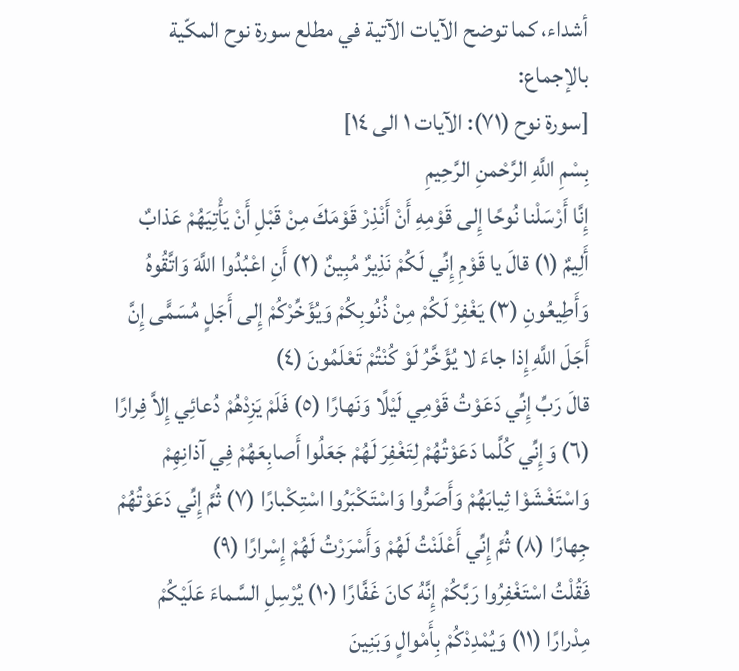أشداء، كما توضح الآيات الآتية في مطلع سورة نوح المكّية بالإجماع:
[سورة نوح (٧١): الآيات ١ الى ١٤]
بِسْمِ اللَّهِ الرَّحْمنِ الرَّحِيمِ
إِنَّا أَرْسَلْنا نُوحًا إِلى قَوْمِهِ أَنْ أَنْذِرْ قَوْمَكَ مِنْ قَبْلِ أَنْ يَأْتِيَهُمْ عَذابٌ أَلِيمٌ (١) قالَ يا قَوْمِ إِنِّي لَكُمْ نَذِيرٌ مُبِينٌ (٢) أَنِ اعْبُدُوا اللَّهَ وَاتَّقُوهُ وَأَطِيعُونِ (٣) يَغْفِرْ لَكُمْ مِنْ ذُنُوبِكُمْ وَيُؤَخِّرْكُمْ إِلى أَجَلٍ مُسَمًّى إِنَّ أَجَلَ اللَّهِ إِذا جاءَ لا يُؤَخَّرُ لَوْ كُنْتُمْ تَعْلَمُونَ (٤)
قالَ رَبِّ إِنِّي دَعَوْتُ قَوْمِي لَيْلًا وَنَهارًا (٥) فَلَمْ يَزِدْهُمْ دُعائِي إِلاَّ فِرارًا (٦) وَإِنِّي كُلَّما دَعَوْتُهُمْ لِتَغْفِرَ لَهُمْ جَعَلُوا أَصابِعَهُمْ فِي آذانِهِمْ وَاسْتَغْشَوْا ثِيابَهُمْ وَأَصَرُّوا وَاسْتَكْبَرُوا اسْتِكْبارًا (٧) ثُمَّ إِنِّي دَعَوْتُهُمْ جِهارًا (٨) ثُمَّ إِنِّي أَعْلَنْتُ لَهُمْ وَأَسْرَرْتُ لَهُمْ إِسْرارًا (٩)
فَقُلْتُ اسْتَغْفِرُوا رَبَّكُمْ إِنَّهُ كانَ غَفَّارًا (١٠) يُرْسِلِ السَّماءَ عَلَيْكُمْ مِدْرارًا (١١) وَيُمْدِدْكُمْ بِأَمْوالٍ وَبَنِينَ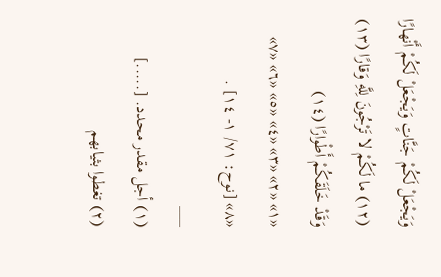وَيَجْعَلْ لَكُمْ جَنَّاتٍ وَيَجْعَلْ لَكُمْ أَنْهارًا (١٢) ما لَكُمْ لا تَرْجُونَ لِلَّهِ وَقارًا (١٣) وَقَدْ خَلَقَكُمْ أَطْوارًا (١٤)
«١» «٢» «٣» «٤» «٥» «٦» «٧» «٨» [نوح: ٧١/ ١- ١٤] .
___
(١) أجل مقدر محدد. [.....]
(٢) تغطوا بثيابهم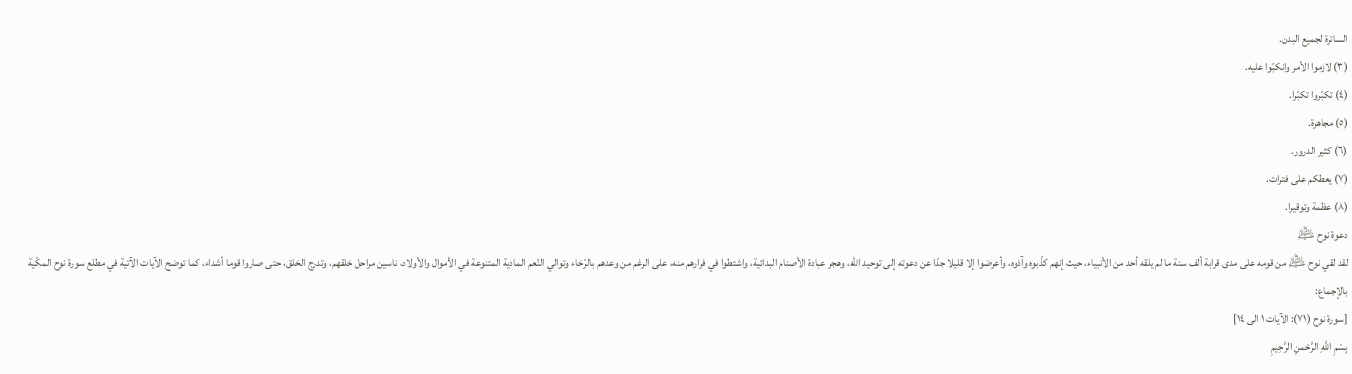الساترة لجميع البدن.
(٣) لازموا الأمر وانكبّوا عليه.
(٤) تكبّروا تكبّرا.
(٥) مجاهرة.
(٦) كثير الدرور.
(٧) يعطكم على فترات.
(٨) عظمة وتوقيرا.
دعوة نوح ﵇
لقد لقي نوح ﵇ من قومه على مدى قرابة ألف سنة ما لم يلقه أحد من الأنبياء، حيث إنهم كذّبوه وآذوه، وأعرضوا إلا قليلا جدّا عن دعوته إلى توحيد الله، وهجر عبادة الأصنام البدائية، واشتطوا في فرارهم منه، على الرغم من وعدهم بالرّخاء وتوالي النّعم المادية المتنوعة في الأموال والأولاد، ناسين مراحل خلقهم، وتدرج الخلق، حتى صاروا قوما أشداء، كما توضح الآيات الآتية في مطلع سورة نوح المكّية بالإجماع:
[سورة نوح (٧١): الآيات ١ الى ١٤]
بِسْمِ اللَّهِ الرَّحْمنِ الرَّحِيمِ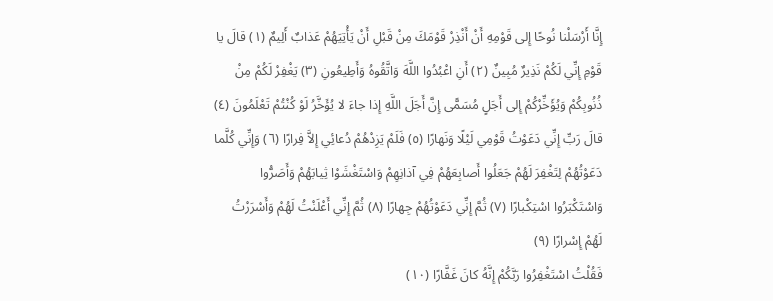إِنَّا أَرْسَلْنا نُوحًا إِلى قَوْمِهِ أَنْ أَنْذِرْ قَوْمَكَ مِنْ قَبْلِ أَنْ يَأْتِيَهُمْ عَذابٌ أَلِيمٌ (١) قالَ يا قَوْمِ إِنِّي لَكُمْ نَذِيرٌ مُبِينٌ (٢) أَنِ اعْبُدُوا اللَّهَ وَاتَّقُوهُ وَأَطِيعُونِ (٣) يَغْفِرْ لَكُمْ مِنْ ذُنُوبِكُمْ وَيُؤَخِّرْكُمْ إِلى أَجَلٍ مُسَمًّى إِنَّ أَجَلَ اللَّهِ إِذا جاءَ لا يُؤَخَّرُ لَوْ كُنْتُمْ تَعْلَمُونَ (٤)
قالَ رَبِّ إِنِّي دَعَوْتُ قَوْمِي لَيْلًا وَنَهارًا (٥) فَلَمْ يَزِدْهُمْ دُعائِي إِلاَّ فِرارًا (٦) وَإِنِّي كُلَّما دَعَوْتُهُمْ لِتَغْفِرَ لَهُمْ جَعَلُوا أَصابِعَهُمْ فِي آذانِهِمْ وَاسْتَغْشَوْا ثِيابَهُمْ وَأَصَرُّوا وَاسْتَكْبَرُوا اسْتِكْبارًا (٧) ثُمَّ إِنِّي دَعَوْتُهُمْ جِهارًا (٨) ثُمَّ إِنِّي أَعْلَنْتُ لَهُمْ وَأَسْرَرْتُ لَهُمْ إِسْرارًا (٩)
فَقُلْتُ اسْتَغْفِرُوا رَبَّكُمْ إِنَّهُ كانَ غَفَّارًا (١٠)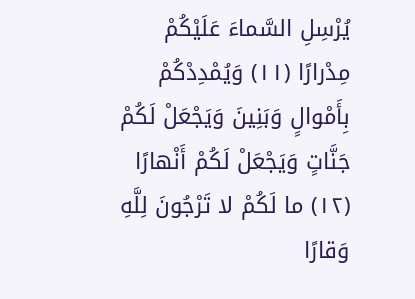يُرْسِلِ السَّماءَ عَلَيْكُمْ مِدْرارًا (١١) وَيُمْدِدْكُمْ بِأَمْوالٍ وَبَنِينَ وَيَجْعَلْ لَكُمْ جَنَّاتٍ وَيَجْعَلْ لَكُمْ أَنْهارًا (١٢) ما لَكُمْ لا تَرْجُونَ لِلَّهِ وَقارًا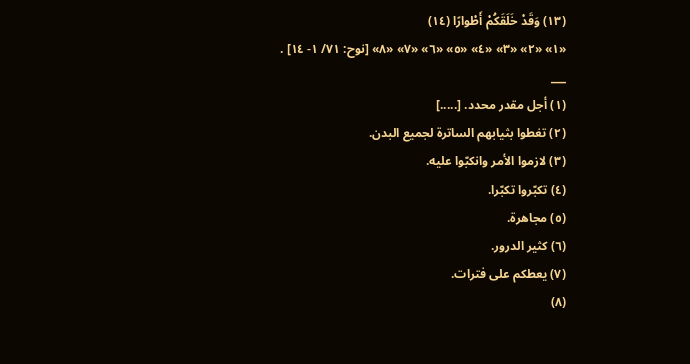(١٣) وَقَدْ خَلَقَكُمْ أَطْوارًا (١٤)
«١» «٢» «٣» «٤» «٥» «٦» «٧» «٨» [نوح: ٧١/ ١- ١٤] .
___
(١) أجل مقدر محدد. [.....]
(٢) تغطوا بثيابهم الساترة لجميع البدن.
(٣) لازموا الأمر وانكبّوا عليه.
(٤) تكبّروا تكبّرا.
(٥) مجاهرة.
(٦) كثير الدرور.
(٧) يعطكم على فترات.
(٨)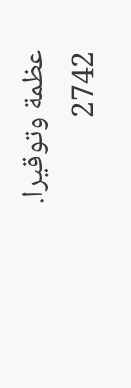عظمة وتوقيرا.
2742